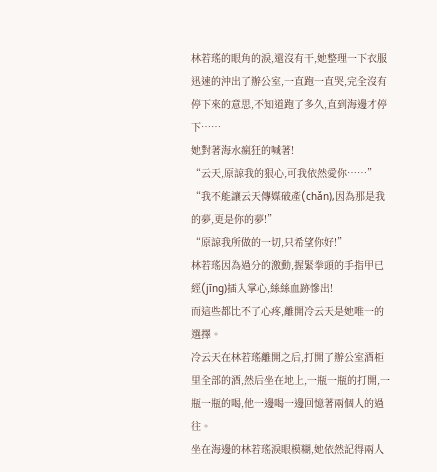林若瑤的眼角的淚,還沒有干,她整理一下衣服迅速的沖出了辦公室,一直跑一直哭,完全沒有停下來的意思,不知道跑了多久,直到海邊才停下……
她對著海水瘋狂的喊著!
“云天,原諒我的狠心,可我依然愛你……”
“我不能讓云天傳媒破產(chǎn),因為那是我的夢,更是你的夢!”
“原諒我所做的一切,只希望你好!”
林若瑤因為過分的激動,握緊拳頭的手指甲已經(jīng)插入掌心,絲絲血跡慘出!
而這些都比不了心疼,離開冷云天是她唯一的選擇。
冷云天在林若瑤離開之后,打開了辦公室酒柜里全部的酒,然后坐在地上,一瓶一瓶的打開,一瓶一瓶的喝,他一邊喝一邊回憶著兩個人的過往。
坐在海邊的林若瑤淚眼模糊,她依然記得兩人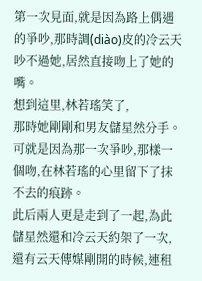第一次見面,就是因為路上偶遇的爭吵,那時調(diào)皮的冷云天吵不過她,居然直接吻上了她的嘴。
想到這里,林若瑤笑了,
那時她剛剛和男友儲星然分手。
可就是因為那一次爭吵,那樣一個吻,在林若瑤的心里留下了抹不去的痕跡。
此后兩人更是走到了一起,為此儲星然還和冷云天約架了一次,
還有云天傳媒剛開的時候,連租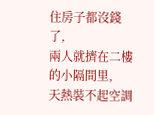住房子都沒錢了,
兩人就擠在二樓的小隔間里,
天熱裝不起空調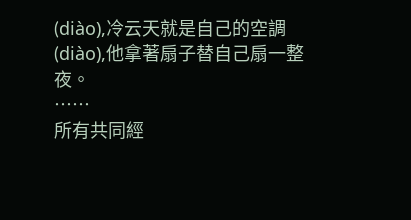(diào),冷云天就是自己的空調(diào),他拿著扇子替自己扇一整夜。
……
所有共同經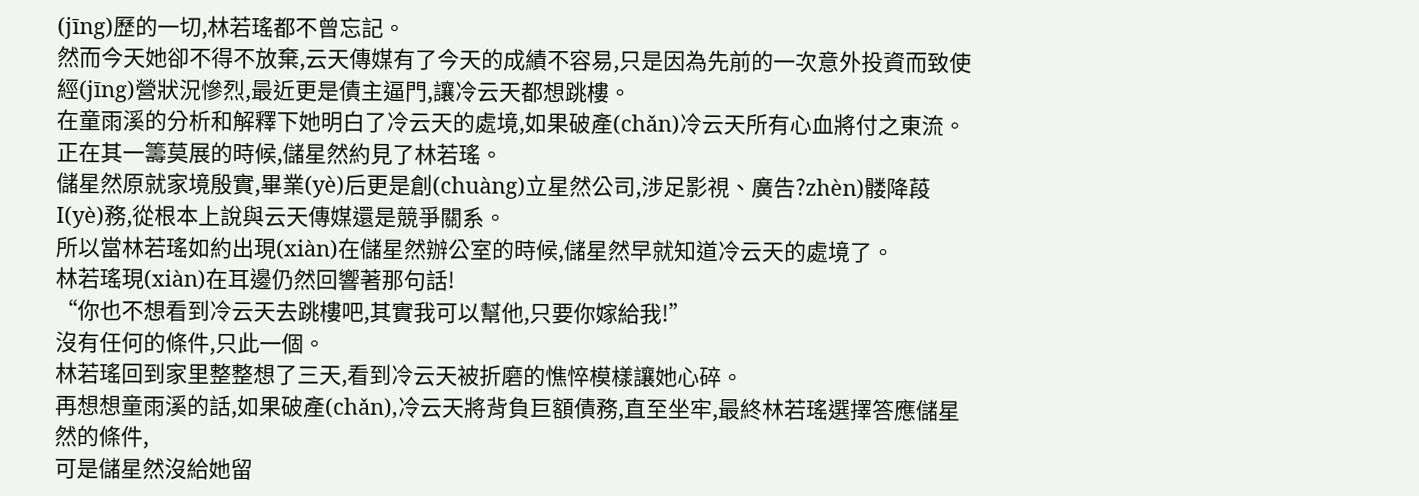(jīng)歷的一切,林若瑤都不曾忘記。
然而今天她卻不得不放棄,云天傳媒有了今天的成績不容易,只是因為先前的一次意外投資而致使經(jīng)營狀況慘烈,最近更是債主逼門,讓冷云天都想跳樓。
在童雨溪的分析和解釋下她明白了冷云天的處境,如果破產(chǎn)冷云天所有心血將付之東流。
正在其一籌莫展的時候,儲星然約見了林若瑤。
儲星然原就家境殷實,畢業(yè)后更是創(chuàng)立星然公司,涉足影視、廣告?zhèn)髅降葮I(yè)務,從根本上說與云天傳媒還是競爭關系。
所以當林若瑤如約出現(xiàn)在儲星然辦公室的時候,儲星然早就知道冷云天的處境了。
林若瑤現(xiàn)在耳邊仍然回響著那句話!
“你也不想看到冷云天去跳樓吧,其實我可以幫他,只要你嫁給我!”
沒有任何的條件,只此一個。
林若瑤回到家里整整想了三天,看到冷云天被折磨的憔悴模樣讓她心碎。
再想想童雨溪的話,如果破產(chǎn),冷云天將背負巨額債務,直至坐牢,最終林若瑤選擇答應儲星然的條件,
可是儲星然沒給她留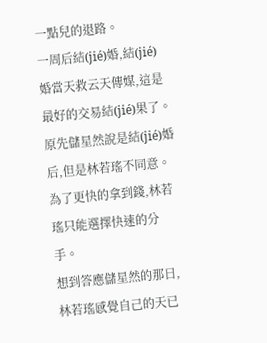一點兒的退路。
一周后結(jié)婚,結(jié)婚當天救云天傳媒,這是最好的交易結(jié)果了。
原先儲星然說是結(jié)婚后,但是林若瑤不同意。
為了更快的拿到錢,林若瑤只能選擇快速的分手。
想到答應儲星然的那日,林若瑤感覺自己的天已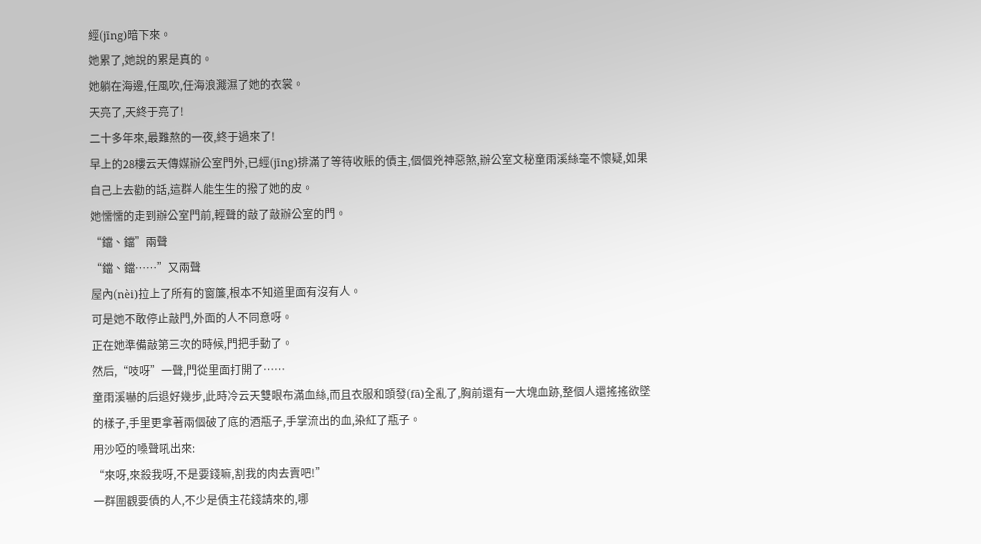經(jīng)暗下來。
她累了,她說的累是真的。
她躺在海邊,任風吹,任海浪濺濕了她的衣裳。
天亮了,天終于亮了!
二十多年來,最難熬的一夜,終于過來了!
早上的28樓云天傳媒辦公室門外,已經(jīng)排滿了等待收賬的債主,個個兇神惡煞,辦公室文秘童雨溪絲毫不懷疑,如果自己上去勸的話,這群人能生生的撥了她的皮。
她懦懦的走到辦公室門前,輕聲的敲了敲辦公室的門。
“鐺、鐺”兩聲
“鐺、鐺……”又兩聲
屋內(nèi)拉上了所有的窗簾,根本不知道里面有沒有人。
可是她不敢停止敲門,外面的人不同意呀。
正在她準備敲第三次的時候,門把手動了。
然后,“吱呀”一聲,門從里面打開了……
童雨溪嚇的后退好幾步,此時冷云天雙眼布滿血絲,而且衣服和頭發(fā)全亂了,胸前還有一大塊血跡,整個人還搖搖欲墜的樣子,手里更拿著兩個破了底的酒瓶子,手掌流出的血,染紅了瓶子。
用沙啞的嗓聲吼出來:
“來呀,來殺我呀,不是要錢嘛,割我的肉去賣吧!”
一群圍觀要債的人,不少是債主花錢請來的,哪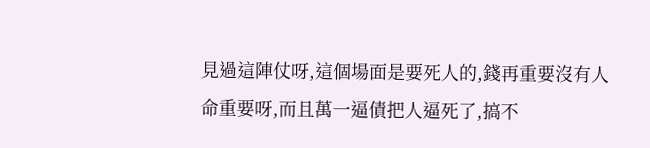見過這陣仗呀,這個場面是要死人的,錢再重要沒有人命重要呀,而且萬一逼債把人逼死了,搞不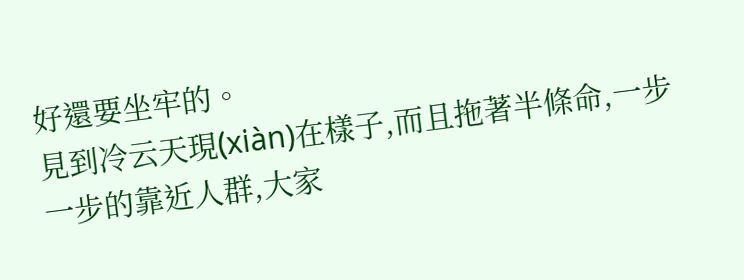好還要坐牢的。
見到冷云天現(xiàn)在樣子,而且拖著半條命,一步一步的靠近人群,大家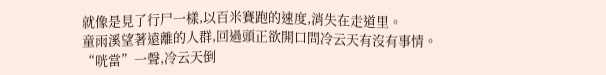就像是見了行尸一樣,以百米賽跑的速度,消失在走道里。
童雨溪望著遠離的人群,回過頭正欲開口問冷云天有沒有事情。
“咣當”一聲,冷云天倒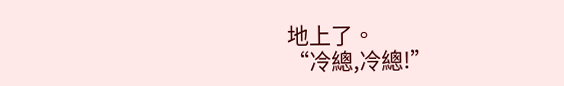地上了。
“冷總,冷總!”